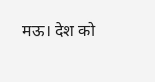मऊ। देश को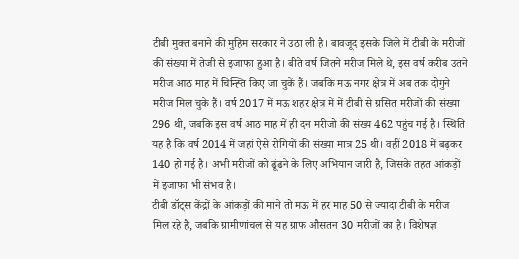टीबी मुक्त बनाने की मुहिम सरकार ने उठा ली है। बावजूद इसके जिले में टीबी के मरीजों की संख्या में तेजी से इजाफा हुआ है। बीते वर्ष जितने मरीज मिले थे, इस वर्ष करीब उतने मरीज आठ माह में चिन्ह्ति किए जा चुकें हैं। जबकि मऊ नगर क्षेत्र में अब तक दोगुने मरीज मिल चुके हैं। वर्ष 2017 में मऊ शहर क्षेत्र में में टीबी से ग्रसित मरीजों की संख्या 296 थी, जबकि इस वर्ष आठ माह में ही दन मरीजो की संख्य 462 पहुंच गई है। स्थिति यह है कि वर्ष 2014 में जहां ऐसे रोगियों की संख्या मात्र 25 थी। वहीं 2018 में बढ़कर 140 हो गई है। अभी मरीजों को ढूंढने के लिए अभियान जारी है, जिसके तहत आंकड़ों में इजाफा भी संभव है।
टीबी डॉट्स केंद्रों के आंकड़ों की माने तो मऊ में हर माह 50 से ज्यादा टीबी के मरीज मिल रहे है, जबकि ग्रामीणांचल से यह ग्राफ औसतन 30 मरीजों का है। विशेषज्ञ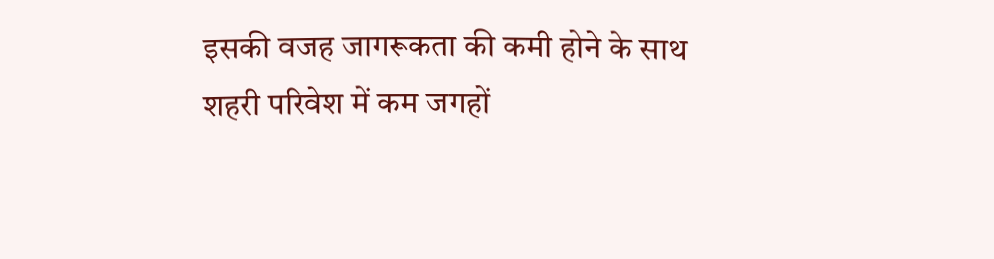इसकी वजह जागरूकता की कमी होने के साथ शहरी परिवेश में कम जगहों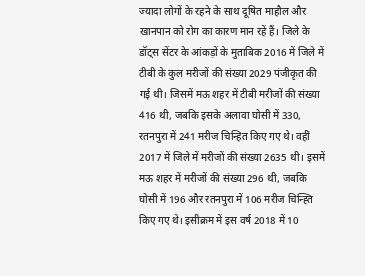ज्यादा लोगों के रहने के साथ दूषित माहौल और खानपान को रोग का कारण मान रहें हैं। जिले के डॉट्स सेंटर के आंकड़ों के मुताबिक 2016 में जिले में टीबी के कुल मरीजों की संख्या 2029 पंजीकृत की गई थी। जिसमें मऊ शहर में टीबी मरीजों की संख्या 416 थी, जबकि इसके अलावा घोसी में 330, रतनपुरा में 241 मरीज चिन्हित किए गए थे। वहीं 2017 में जिले में मरीजों की संख्या 2635 थी। इसमें मऊ शहर में मरीजों की संख्या 296 थी, जबकि घोसी में 196 और रतनपुरा में 106 मरीज चिन्ह्ति किए गए थे। इसीक्रम में इस वर्ष 2018 में 10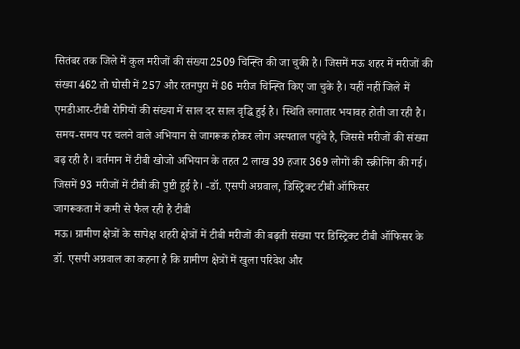सितंबर तक जिले में कुल मरीजों की संख्या 2509 चिन्ह्ति की जा चुकी है। जिसमें मऊ शहर में मरीजों की संख्या 462 तो घोसी में 257 और रतनपुरा में 86 मरीज चिन्ह्ति किए जा चुके है। यहीं नहीं जिले में एमडीआर-टीबी रोगियों की संख्या में साल दर साल वृद्धि हुई है। स्थिति लगातार भयावह होती जा रही है।
समय-समय पर चलने वाले अभियान से जागरूक होकर लोग अस्पताल पहुंचे है, जिससे मरीजों की संख्या बढ़ रही है। वर्तमान में टीबी खोजो अभियान के तहत 2 लाख 39 हजार 369 लोगों की स्क्रीनिंग की गई। जिसमें 93 मरीजों में टीबी की पुष्टी हुई है। -डॉ. एसपी अग्रवाल, डिस्ट्रिक्ट टीबी ऑफिसर
जागरूकता में कमी से फैल रही है टीबी
मऊ। ग्रामीण क्षेत्रों के सापेक्ष शहरी क्षेत्रों में टीबी मरीजों की बढ़ती संख्या पर डिस्ट्रिक्ट टीबी ऑफिसर के डॉ. एसपी अग्रवाल का कहना है कि ग्रामीण क्षेत्रों में खुला परिवेश और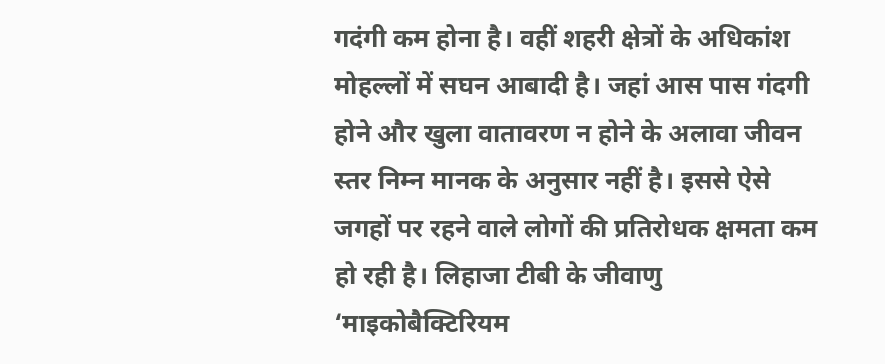गदंगी कम होना है। वहीं शहरी क्षेत्रों के अधिकांश मोहल्लों में सघन आबादी है। जहां आस पास गंदगी होने और खुला वातावरण न होने के अलावा जीवन स्तर निम्न मानक के अनुसार नहीं है। इससे ऐसे जगहों पर रहने वाले लोगों की प्रतिरोधक क्षमता कम हो रही है। लिहाजा टीबी के जीवाणु ‘माइकोबैक्टिरियम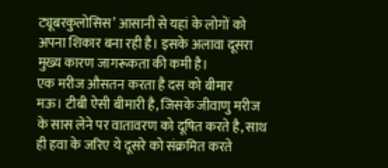ट्यूबरकुलोसिस’ आसानी से यहां के लोगों को अपना शिकार बना रही है। इसके अलावा दूसरा मुख्य कारण जागरूकता की कमी है।
एक मरीज औसतन करता है दस को बीमार
मऊ। टीबी ऐसी बीमारी है, जिसके जीवाणु मरीज के सास लेने पर वातावरण को दूषित करते है, साथ ही हवा के जरिए ये दूसरे को संक्रमित करते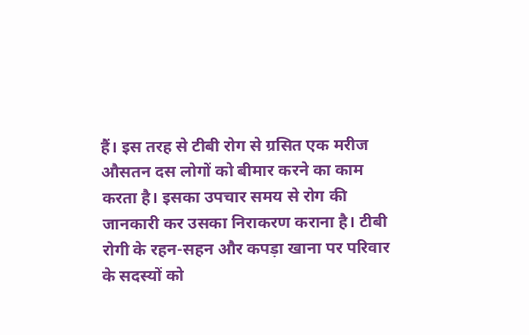हैं। इस तरह से टीबी रोग से ग्रसित एक मरीज औसतन दस लोगों को बीमार करने का काम करता है। इसका उपचार समय से रोग की जानकारी कर उसका निराकरण कराना है। टीबी रोगी के रहन-सहन और कपड़ा खाना पर परिवार के सदस्यों को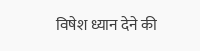विषेश ध्यान देने की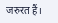जरुरत हैं।